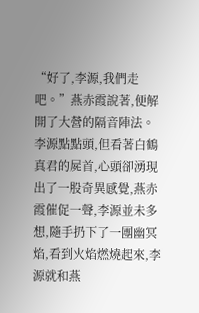“好了,李源,我們走吧。”燕赤霞說著,便解開了大營的隔音陣法。
李源點點頭,但看著白鶴真君的屍首,心頭卻湧現出了一股奇異感覺,燕赤霞催促一聲,李源並未多想,隨手扔下了一團幽冥焰,看到火焰燃燒起來,李源就和燕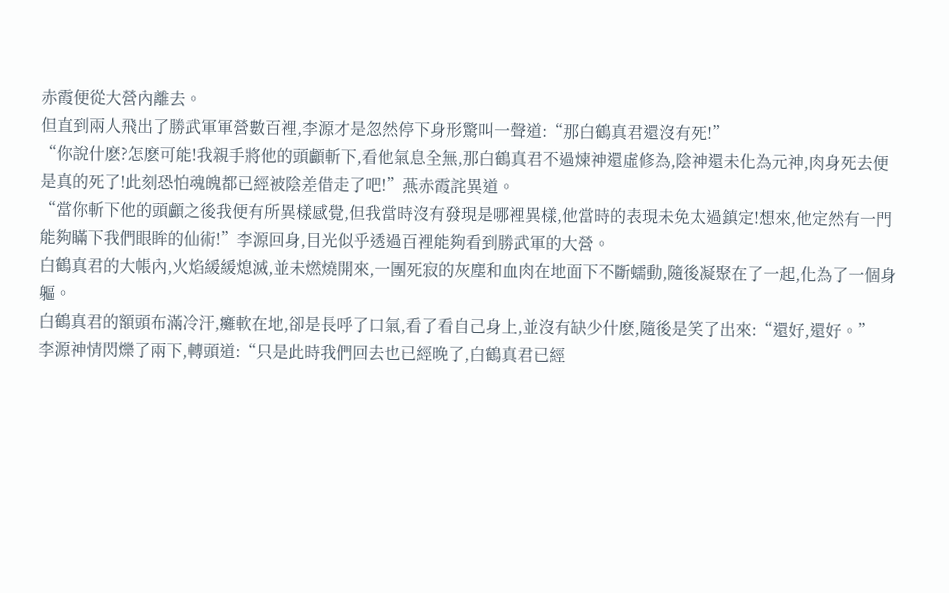赤霞便從大營內離去。
但直到兩人飛出了勝武軍軍營數百裡,李源才是忽然停下身形驚叫一聲道:“那白鶴真君還沒有死!”
“你說什麽?怎麽可能!我親手將他的頭顱斬下,看他氣息全無,那白鶴真君不過煉神還虛修為,陰神還未化為元神,肉身死去便是真的死了!此刻恐怕魂魄都已經被陰差借走了吧!”燕赤霞詫異道。
“當你斬下他的頭顱之後我便有所異樣感覺,但我當時沒有發現是哪裡異樣,他當時的表現未免太過鎮定!想來,他定然有一門能夠瞞下我們眼眸的仙術!”李源回身,目光似乎透過百裡能夠看到勝武軍的大營。
白鶴真君的大帳內,火焰緩緩熄滅,並未燃燒開來,一團死寂的灰塵和血肉在地面下不斷蠕動,隨後凝聚在了一起,化為了一個身軀。
白鶴真君的額頭布滿冷汗,癱軟在地,卻是長呼了口氣,看了看自己身上,並沒有缺少什麽,隨後是笑了出來:“還好,還好。”
李源神情閃爍了兩下,轉頭道:“只是此時我們回去也已經晚了,白鶴真君已經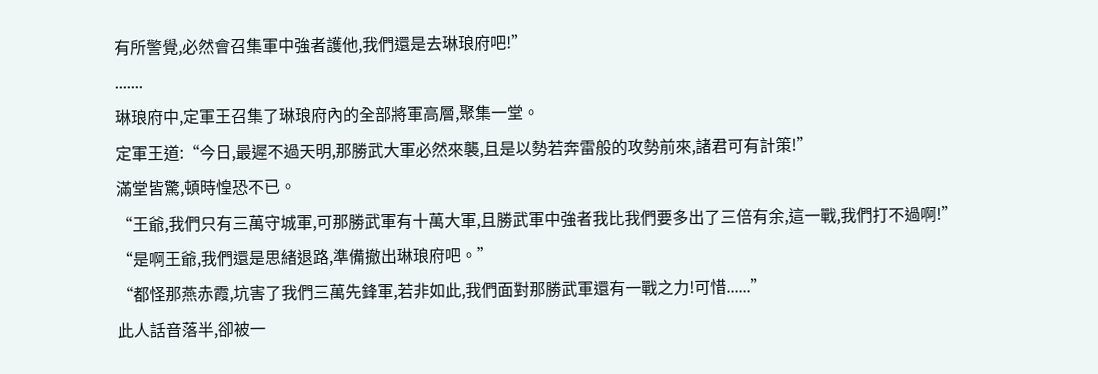有所警覺,必然會召集軍中強者護他,我們還是去琳琅府吧!”
.......
琳琅府中,定軍王召集了琳琅府內的全部將軍高層,聚集一堂。
定軍王道:“今日,最遲不過天明,那勝武大軍必然來襲,且是以勢若奔雷般的攻勢前來,諸君可有計策!”
滿堂皆驚,頓時惶恐不已。
“王爺,我們只有三萬守城軍,可那勝武軍有十萬大軍,且勝武軍中強者我比我們要多出了三倍有余,這一戰,我們打不過啊!”
“是啊王爺,我們還是思緒退路,準備撤出琳琅府吧。”
“都怪那燕赤霞,坑害了我們三萬先鋒軍,若非如此,我們面對那勝武軍還有一戰之力!可惜......”
此人話音落半,卻被一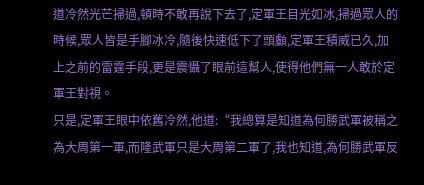道冷然光芒掃過,頓時不敢再說下去了,定軍王目光如冰,掃過眾人的時候,眾人皆是手腳冰冷,隨後快速低下了頭顱,定軍王積威已久,加上之前的雷霆手段,更是震懾了眼前這幫人,使得他們無一人敢於定軍王對視。
只是,定軍王眼中依舊冷然,他道:“我總算是知道為何勝武軍被稱之為大周第一軍,而隆武軍只是大周第二軍了,我也知道,為何勝武軍反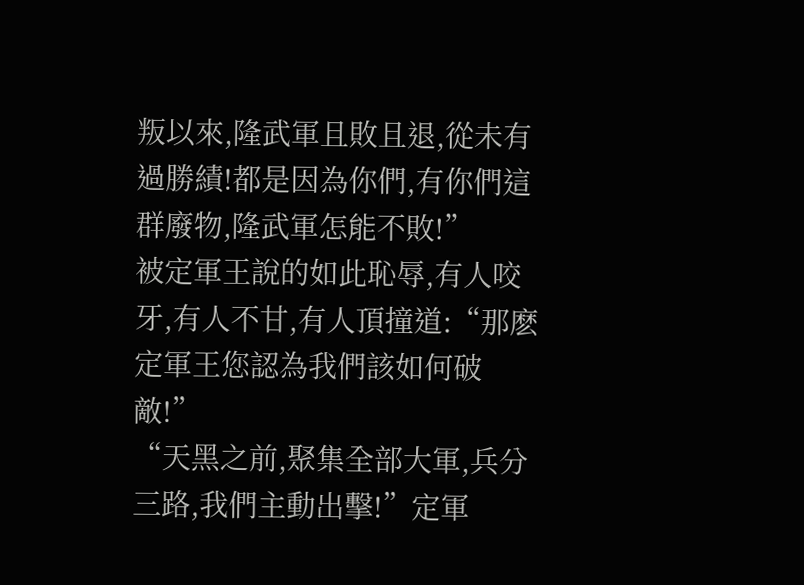叛以來,隆武軍且敗且退,從未有過勝績!都是因為你們,有你們這群廢物,隆武軍怎能不敗!”
被定軍王說的如此恥辱,有人咬牙,有人不甘,有人頂撞道:“那麽定軍王您認為我們該如何破敵!”
“天黑之前,聚集全部大軍,兵分三路,我們主動出擊!”定軍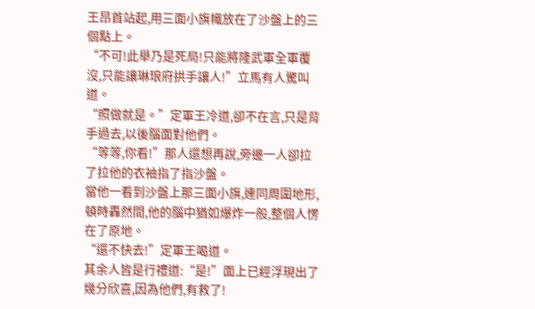王昂首站起,用三面小旗幟放在了沙盤上的三個點上。
“不可!此舉乃是死局!只能將隆武軍全軍覆沒,只能讓琳琅府拱手讓人!”立馬有人驚叫道。
“照做就是。”定軍王冷道,卻不在言,只是背手過去,以後腦面對他們。
“等等,你看!”那人還想再說,旁邊一人卻拉了拉他的衣袖指了指沙盤。
當他一看到沙盤上那三面小旗,連同周圍地形,頓時轟然間,他的腦中猶如爆炸一般,整個人愣在了原地。
“還不快去!”定軍王喝道。
其余人皆是行禮道:“是!”面上已經浮現出了幾分欣喜,因為他們,有救了!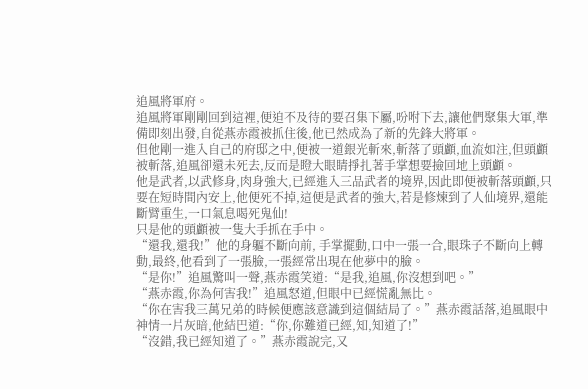追風將軍府。
追風將軍剛剛回到這裡,便迫不及待的要召集下屬,吩咐下去,讓他們聚集大軍,準備即刻出發,自從燕赤霞被抓住後,他已然成為了新的先鋒大將軍。
但他剛一進入自己的府邸之中,便被一道銀光斬來,斬落了頭顱,血流如注,但頭顱被斬落,追風卻還未死去,反而是瞪大眼睛掙扎著手掌想要撿回地上頭顱。
他是武者,以武修身,肉身強大,已經進入三品武者的境界,因此即便被斬落頭顱,只要在短時間內安上,他便死不掉,這便是武者的強大,若是修煉到了人仙境界,還能斷臂重生,一口氣息喝死鬼仙!
只是他的頭顱被一隻大手抓在手中。
“還我,還我!”他的身軀不斷向前, 手掌擺動,口中一張一合,眼珠子不斷向上轉動,最終,他看到了一張臉,一張經常出現在他夢中的臉。
“是你!”追風驚叫一聲,燕赤霞笑道:“是我,追風,你沒想到吧。”
“燕赤霞,你為何害我!”追風怒道,但眼中已經慌亂無比。
“你在害我三萬兄弟的時候便應該意識到這個結局了。”燕赤霞話落,追風眼中神情一片灰暗,他結巴道:“你,你難道已經,知,知道了!”
“沒錯,我已經知道了。”燕赤霞說完,又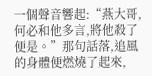一個聲音響起:“燕大哥,何必和他多言,將他殺了便是。”那句話落,追風的身體便燃燒了起來,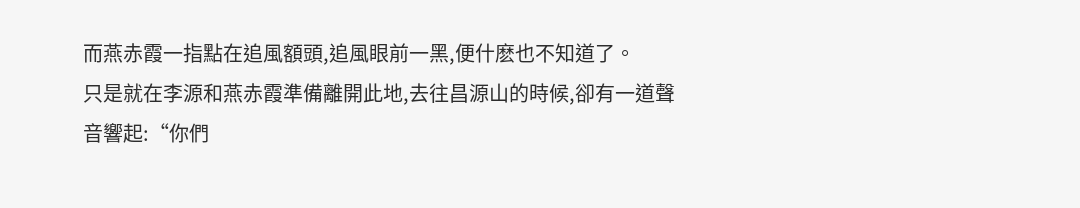而燕赤霞一指點在追風額頭,追風眼前一黑,便什麽也不知道了。
只是就在李源和燕赤霞準備離開此地,去往昌源山的時候,卻有一道聲音響起:“你們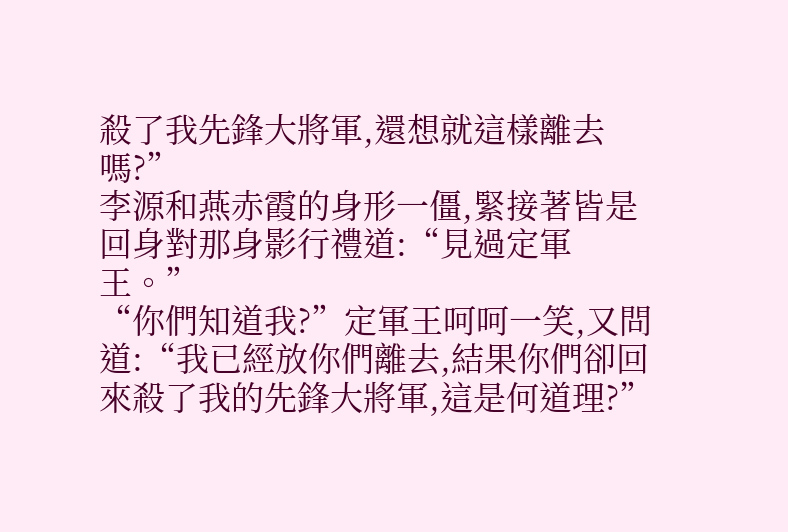殺了我先鋒大將軍,還想就這樣離去嗎?”
李源和燕赤霞的身形一僵,緊接著皆是回身對那身影行禮道:“見過定軍王。”
“你們知道我?”定軍王呵呵一笑,又問道:“我已經放你們離去,結果你們卻回來殺了我的先鋒大將軍,這是何道理?”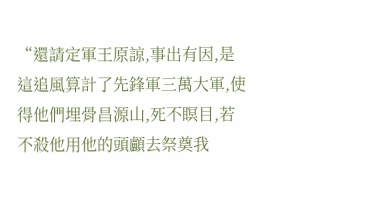“還請定軍王原諒,事出有因,是這追風算計了先鋒軍三萬大軍,使得他們埋骨昌源山,死不瞑目,若不殺他用他的頭顱去祭奠我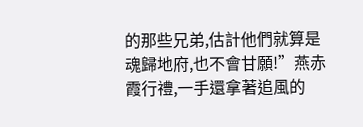的那些兄弟,估計他們就算是魂歸地府,也不會甘願!”燕赤霞行禮,一手還拿著追風的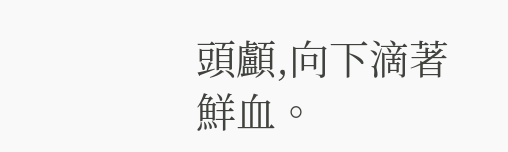頭顱,向下滴著鮮血。